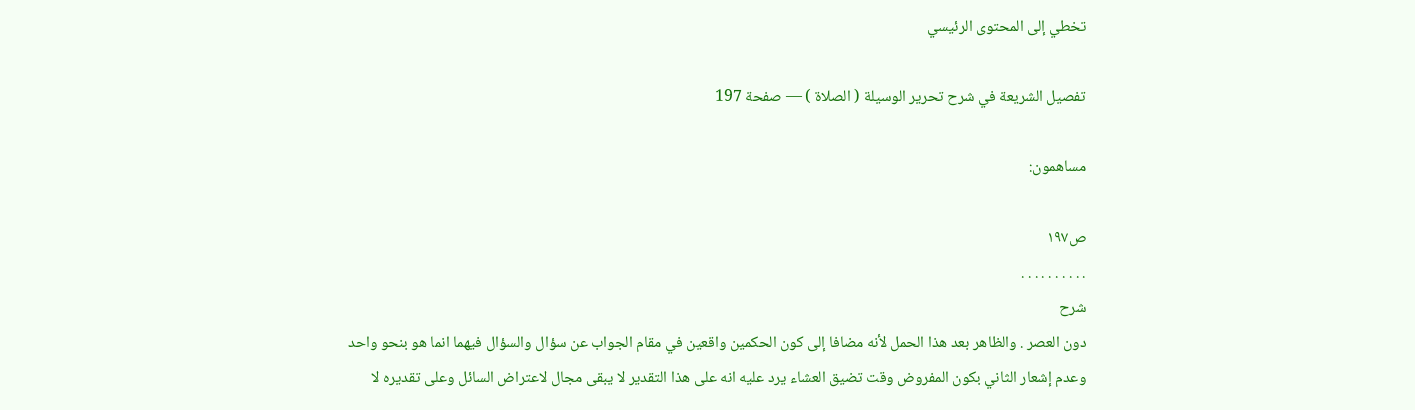تخطي إلى المحتوى الرئيسي

تفصيل الشريعة في شرح تحرير الوسيلة ( الصلاة ) — صفحة 197

مساهمون:

ص١٩٧
. . . . . . . . . .
شرح
دون العصر . والظاهر بعد هذا الحمل لأنه مضافا إلى كون الحكمين واقعين في مقام الجواب عن سؤال والسؤال فيهما انما هو بنحو واحد وعدم إشعار الثاني بكون المفروض وقت تضيق العشاء يرد عليه انه على هذا التقدير لا يبقى مجال لاعتراض السائل وعلى تقديره لا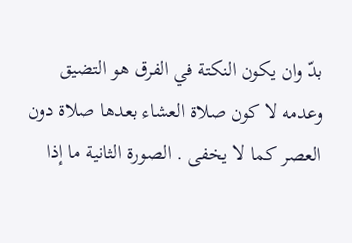بدّ وان يكون النكتة في الفرق هو التضيق وعدمه لا كون صلاة العشاء بعدها صلاة دون العصر كما لا يخفى . الصورة الثانية ما إذا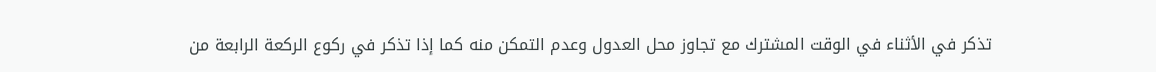تذكر في الأثناء في الوقت المشترك مع تجاوز محل العدول وعدم التمكن منه كما إذا تذكر في ركوع الركعة الرابعة من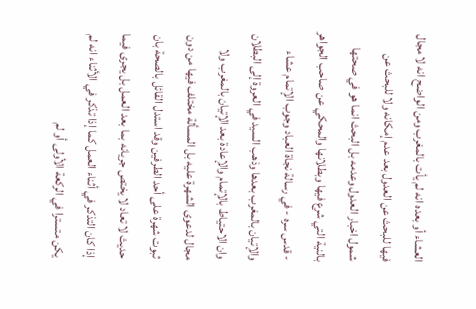العشاء أو بعده انه لم يأت بالمغرب ومن الواضح انه لا مجال فيها للبحث عن العدول بعد عدم إمكانه ولا للبحث عن شمول اخبار العدول وعدمه بل البحث انما هو في صحتها بالنية التي شرع فيها وبطلانها والمحكي عن صاحب الجواهر - قدس سره - في رسالة نجاة العباد وجوب الإتمام عشاء والإتيان بالمغرب بعدها وذهب السيد في العروة إلى البطلان وان الاحتياط بالإتمام والإعادة بعد الإتيان بالمغرب ولا مجال لدعوى الشهرة عليه بل المسألة مختلف فيها من دون ثبوت شهرة على أحد الطرفين وقد استدل القائل بالصحة بان حديث لا تعاد لا يختص جريانه بما بعد العمل بل يجرى فيما إذا كان التذكر في أثناء العمل كما إذا تذكر في الأثناء انه لم يكن متسترا في الركعة الأولى أو لم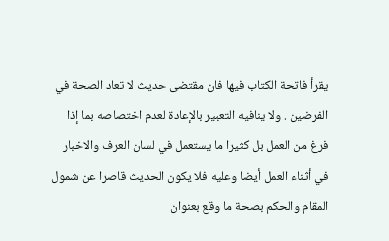يقرأ فاتحة الكتاب فيها فان مقتضى حديث لا تعاد الصحة في الفرضين . ولا ينافيه التعبير بالإعادة لعدم اختصاصه بما إذا فرغ من العمل بل كثيرا ما يستعمل في لسان العرف والاخبار في أثناء العمل أيضا وعليه فلا يكون الحديث قاصرا عن شمول المقام والحكم بصحة ما وقع بعنوان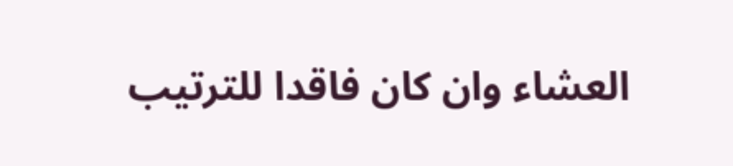العشاء وان كان فاقدا للترتيب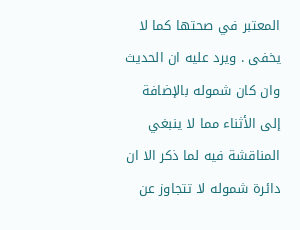المعتبر في صحتها كما لا يخفى . ويرد عليه ان الحديث وان كان شموله بالإضافة إلى الأثناء مما لا ينبغي المناقشة فيه لما ذكر الا ان دائرة شموله لا تتجاوز عن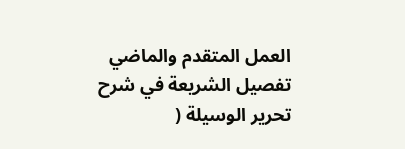العمل المتقدم والماضي
تفصيل الشريعة في شرح تحرير الوسيلة (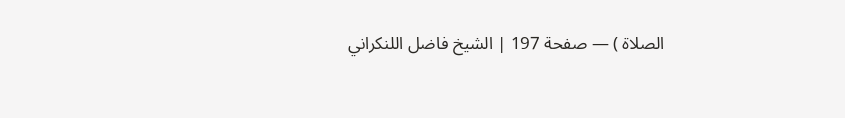الصلاة ) — صفحة 197 | الشيخ فاضل اللنكراني